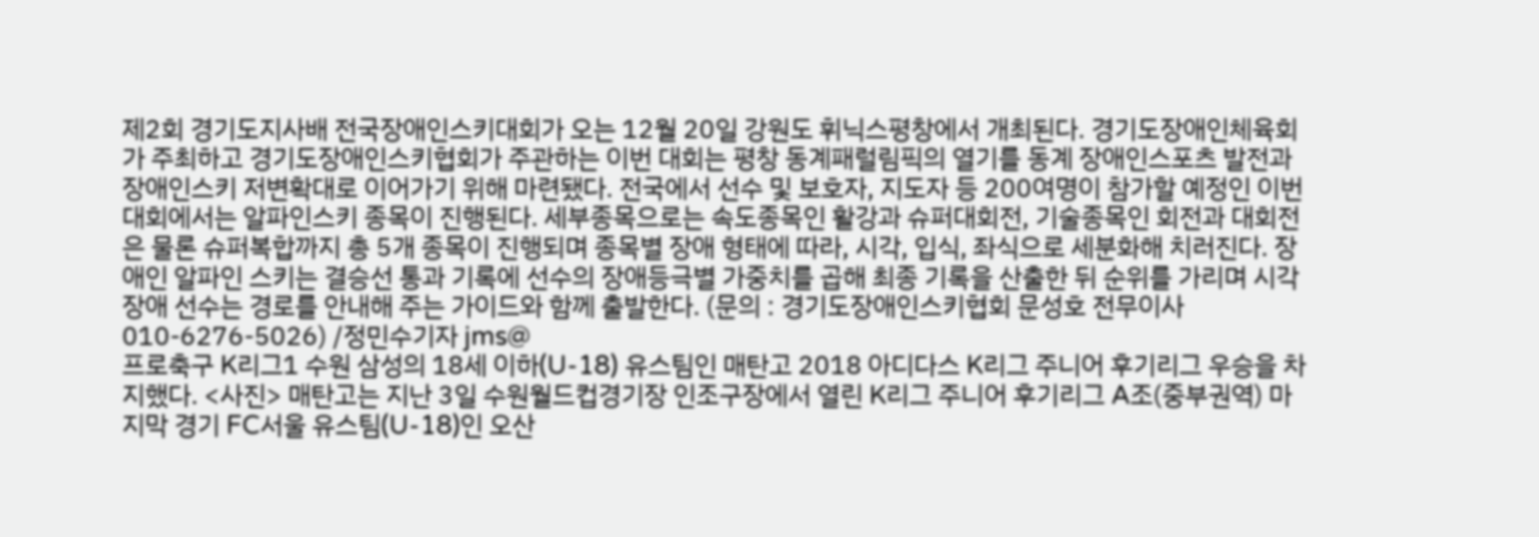제2회 경기도지사배 전국장애인스키대회가 오는 12월 20일 강원도 휘닉스평창에서 개최된다. 경기도장애인체육회가 주최하고 경기도장애인스키협회가 주관하는 이번 대회는 평창 동계패럴림픽의 열기를 동계 장애인스포츠 발전과 장애인스키 저변확대로 이어가기 위해 마련됐다. 전국에서 선수 및 보호자, 지도자 등 200여명이 참가할 예정인 이번 대회에서는 알파인스키 종목이 진행된다. 세부종목으로는 속도종목인 활강과 슈퍼대회전, 기술종목인 회전과 대회전은 물론 슈퍼복합까지 총 5개 종목이 진행되며 종목별 장애 형태에 따라, 시각, 입식, 좌식으로 세분화해 치러진다. 장애인 알파인 스키는 결승선 통과 기록에 선수의 장애등극별 가중치를 곱해 최종 기록을 산출한 뒤 순위를 가리며 시각 장애 선수는 경로를 안내해 주는 가이드와 함께 출발한다. (문의 : 경기도장애인스키협회 문성호 전무이사 010-6276-5026) /정민수기자 jms@
프로축구 K리그1 수원 삼성의 18세 이하(U-18) 유스팀인 매탄고 2018 아디다스 K리그 주니어 후기리그 우승을 차지했다. <사진> 매탄고는 지난 3일 수원월드컵경기장 인조구장에서 열린 K리그 주니어 후기리그 A조(중부권역) 마지막 경기 FC서울 유스팀(U-18)인 오산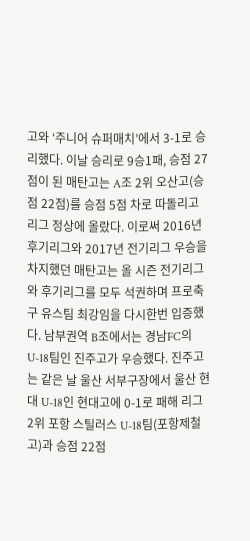고와 ‘주니어 슈퍼매치’에서 3-1로 승리했다. 이날 승리로 9승1패, 승점 27점이 된 매탄고는 A조 2위 오산고(승점 22점)를 승점 5점 차로 따돌리고 리그 정상에 올랐다. 이로써 2016년 후기리그와 2017년 전기리그 우승을 차지했던 매탄고는 올 시즌 전기리그와 후기리그를 모두 석권하며 프로축구 유스팀 최강임을 다시한번 입증했다. 남부권역 B조에서는 경남FC의 U-18팀인 진주고가 우승했다. 진주고는 같은 날 울산 서부구장에서 울산 현대 U-18인 현대고에 0-1로 패해 리그 2위 포항 스틸러스 U-18팀(포항제철고)과 승점 22점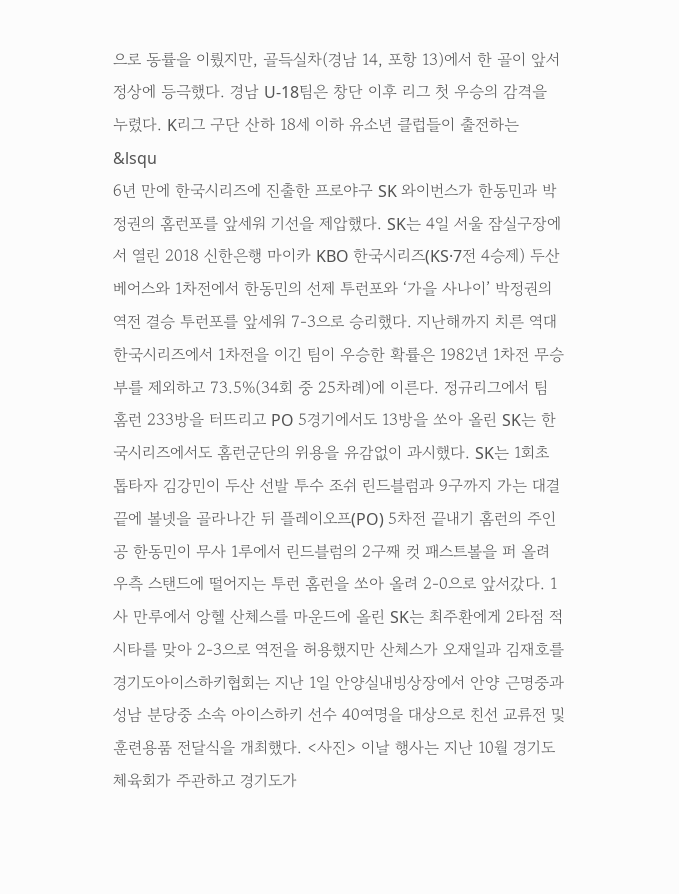으로 동률을 이뤘지만, 골득실차(경남 14, 포항 13)에서 한 골이 앞서 정상에 등극했다. 경남 U-18팀은 창단 이후 리그 첫 우승의 감격을 누렸다. K리그 구단 산하 18세 이하 유소년 클럽들이 출전하는 &lsqu
6년 만에 한국시리즈에 진출한 프로야구 SK 와이번스가 한동민과 박정권의 홈런포를 앞세워 기선을 제압했다. SK는 4일 서울 잠실구장에서 열린 2018 신한은행 마이카 KBO 한국시리즈(KS·7전 4승제) 두산 베어스와 1차전에서 한동민의 선제 투런포와 ‘가을 사나이’ 박정권의 역전 결승 투런포를 앞세워 7-3으로 승리했다. 지난해까지 치른 역대 한국시리즈에서 1차전을 이긴 팀이 우승한 확률은 1982년 1차전 무승부를 제외하고 73.5%(34회 중 25차례)에 이른다. 정규리그에서 팀 홈런 233방을 터뜨리고 PO 5경기에서도 13방을 쏘아 올린 SK는 한국시리즈에서도 홈런군단의 위용을 유감없이 과시했다. SK는 1회초 톱타자 김강민이 두산 선발 투수 조쉬 린드블럼과 9구까지 가는 대결 끝에 볼넷을 골라나간 뒤 플레이오프(PO) 5차전 끝내기 홈런의 주인공 한동민이 무사 1루에서 린드블럼의 2구째 컷 패스트볼을 퍼 올려 우측 스탠드에 떨어지는 투런 홈런을 쏘아 올려 2-0으로 앞서갔다. 1사 만루에서 앙헬 산체스를 마운드에 올린 SK는 최주환에게 2타점 적시타를 맞아 2-3으로 역전을 허용했지만 산체스가 오재일과 김재호를
경기도아이스하키협회는 지난 1일 안양실내빙상장에서 안양 근명중과 성남 분당중 소속 아이스하키 선수 40여명을 대상으로 친선 교류전 및 훈련용품 전달식을 개최했다. <사진> 이날 행사는 지난 10월 경기도체육회가 주관하고 경기도가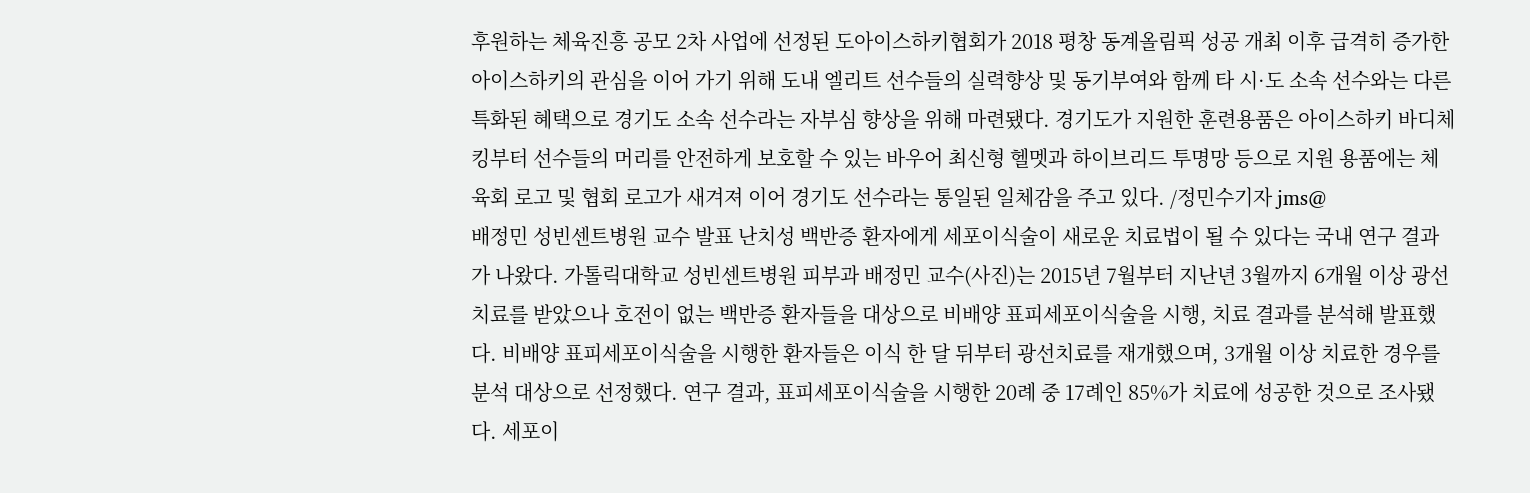후원하는 체육진흥 공모 2차 사업에 선정된 도아이스하키협회가 2018 평창 동계올림픽 성공 개최 이후 급격히 증가한 아이스하키의 관심을 이어 가기 위해 도내 엘리트 선수들의 실력향상 및 동기부여와 함께 타 시·도 소속 선수와는 다른 특화된 혜택으로 경기도 소속 선수라는 자부심 향상을 위해 마련됐다. 경기도가 지원한 훈련용품은 아이스하키 바디체킹부터 선수들의 머리를 안전하게 보호할 수 있는 바우어 최신형 헬멧과 하이브리드 투명망 등으로 지원 용품에는 체육회 로고 및 협회 로고가 새겨져 이어 경기도 선수라는 통일된 일체감을 주고 있다. /정민수기자 jms@
배정민 성빈센트병원 교수 발표 난치성 백반증 환자에게 세포이식술이 새로운 치료법이 될 수 있다는 국내 연구 결과가 나왔다. 가톨릭대학교 성빈센트병원 피부과 배정민 교수(사진)는 2015년 7월부터 지난년 3월까지 6개월 이상 광선치료를 받았으나 호전이 없는 백반증 환자들을 대상으로 비배양 표피세포이식술을 시행, 치료 결과를 분석해 발표했다. 비배양 표피세포이식술을 시행한 환자들은 이식 한 달 뒤부터 광선치료를 재개했으며, 3개월 이상 치료한 경우를 분석 대상으로 선정했다. 연구 결과, 표피세포이식술을 시행한 20례 중 17례인 85%가 치료에 성공한 것으로 조사됐다. 세포이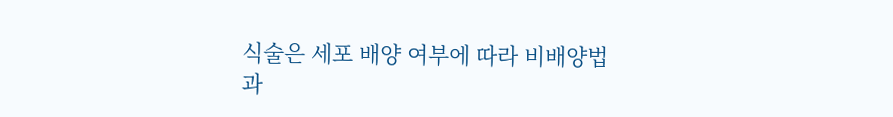식술은 세포 배양 여부에 따라 비배양법과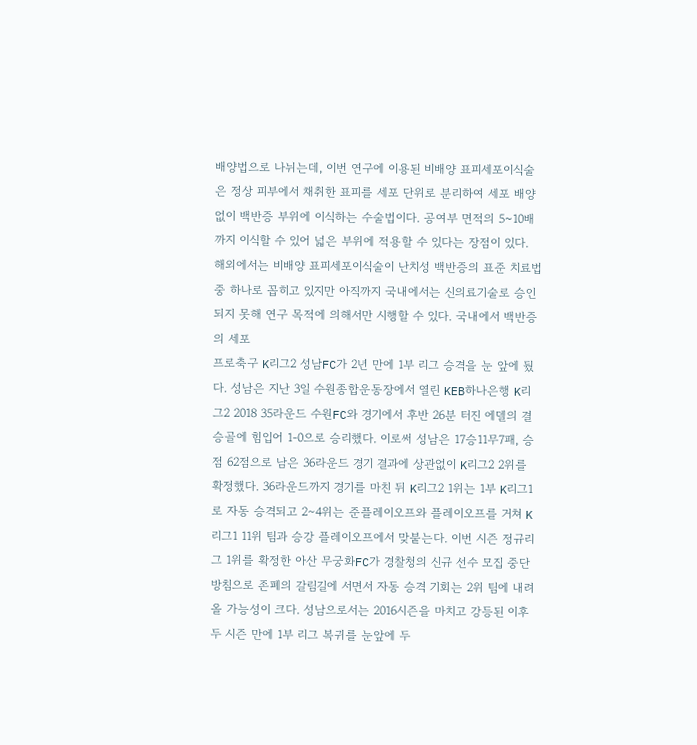배양법으로 나뉘는데, 이번 연구에 이용된 비배양 표피세포이식술은 정상 피부에서 채취한 표피를 세포 단위로 분리하여 세포 배양 없이 백반증 부위에 이식하는 수술법이다. 공여부 면적의 5~10배까지 이식할 수 있어 넓은 부위에 적용할 수 있다는 장점이 있다. 해외에서는 비배양 표피세포이식술이 난치성 백반증의 표준 치료법 중 하나로 꼽히고 있지만 아직까지 국내에서는 신의료기술로 승인되지 못해 연구 목적에 의해서만 시행할 수 있다. 국내에서 백반증의 세포
프로축구 K리그2 성남FC가 2년 만에 1부 리그 승격을 눈 앞에 뒀다. 성남은 지난 3일 수원종합운동장에서 열린 KEB하나은행 K리그2 2018 35라운드 수원FC와 경기에서 후반 26분 터진 에델의 결승골에 힘입어 1-0으로 승리했다. 이로써 성남은 17승11무7패, 승점 62점으로 남은 36라운드 경기 결과에 상관없이 K리그2 2위를 확정했다. 36라운드까지 경기를 마친 뒤 K리그2 1위는 1부 K리그1로 자동 승격되고 2∼4위는 준플레이오프와 플레이오프를 거쳐 K리그1 11위 팀과 승강 플레이오프에서 맞붙는다. 이번 시즌 정규리그 1위를 확정한 아산 무궁화FC가 경찰청의 신규 선수 모집 중단 방침으로 존폐의 갈림길에 서면서 자동 승격 기회는 2위 팀에 내려올 가능성이 크다. 성남으로서는 2016시즌을 마치고 강등된 이후 두 시즌 만에 1부 리그 복귀를 눈앞에 두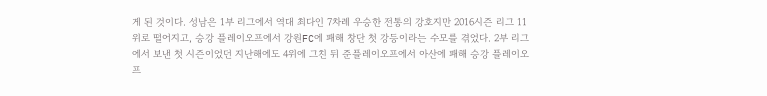게 된 것이다. 성남은 1부 리그에서 역대 최다인 7차례 우승한 전통의 강호지만 2016시즌 리그 11위로 떨어지고, 승강 플레이오프에서 강원FC에 패해 창단 첫 강등이라는 수모를 겪었다. 2부 리그에서 보낸 첫 시즌이었던 지난해에도 4위에 그친 뒤 준플레이오프에서 아산에 패해 승강 플레이오프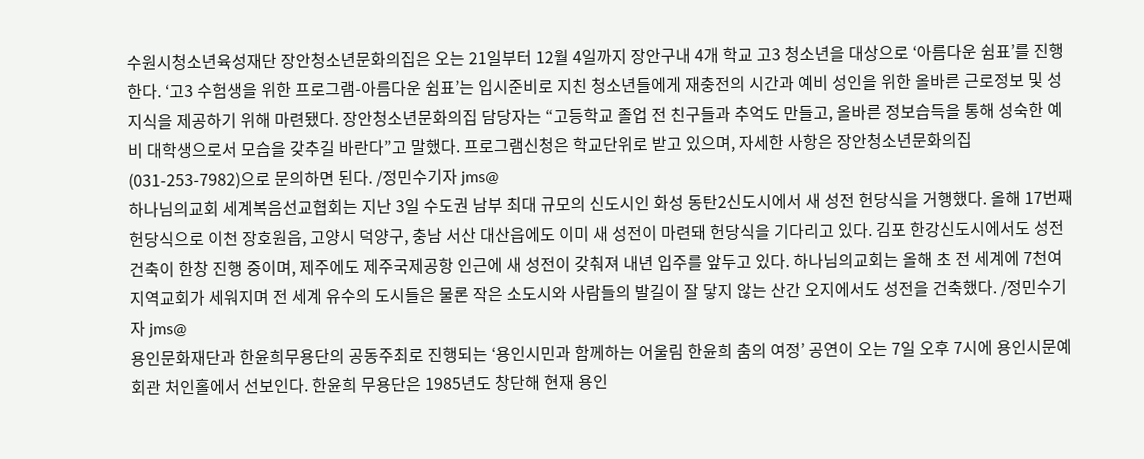수원시청소년육성재단 장안청소년문화의집은 오는 21일부터 12월 4일까지 장안구내 4개 학교 고3 청소년을 대상으로 ‘아름다운 쉼표’를 진행한다. ‘고3 수험생을 위한 프로그램-아름다운 쉼표’는 입시준비로 지친 청소년들에게 재충전의 시간과 예비 성인을 위한 올바른 근로정보 및 성지식을 제공하기 위해 마련됐다. 장안청소년문화의집 담당자는 “고등학교 졸업 전 친구들과 추억도 만들고, 올바른 정보습득을 통해 성숙한 예비 대학생으로서 모습을 갖추길 바란다”고 말했다. 프로그램신청은 학교단위로 받고 있으며, 자세한 사항은 장안청소년문화의집(031-253-7982)으로 문의하면 된다. /정민수기자 jms@
하나님의교회 세계복음선교협회는 지난 3일 수도권 남부 최대 규모의 신도시인 화성 동탄2신도시에서 새 성전 헌당식을 거행했다. 올해 17번째 헌당식으로 이천 장호원읍, 고양시 덕양구, 충남 서산 대산읍에도 이미 새 성전이 마련돼 헌당식을 기다리고 있다. 김포 한강신도시에서도 성전 건축이 한창 진행 중이며, 제주에도 제주국제공항 인근에 새 성전이 갖춰져 내년 입주를 앞두고 있다. 하나님의교회는 올해 초 전 세계에 7천여 지역교회가 세워지며 전 세계 유수의 도시들은 물론 작은 소도시와 사람들의 발길이 잘 닿지 않는 산간 오지에서도 성전을 건축했다. /정민수기자 jms@
용인문화재단과 한윤희무용단의 공동주최로 진행되는 ‘용인시민과 함께하는 어울림 한윤희 춤의 여정’ 공연이 오는 7일 오후 7시에 용인시문예회관 처인홀에서 선보인다. 한윤희 무용단은 1985년도 창단해 현재 용인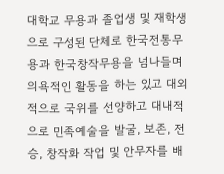대학교 무용과 졸업생 및 재학생으로 구성된 단체로 한국전통무용과 한국창작무용을 넘나들며 의욕적인 활동을 하는 있고 대외적으로 국위를 선양하고 대내적으로 민족예술을 발굴, 보존, 전승, 창작화 작업 및 안무자를 배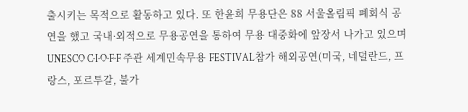출시키는 목적으로 활동하고 있다. 또 한윤희 무용단은 88 서울올림픽 폐회식 공연을 했고 국내·외적으로 무용공연을 통하여 무용 대중화에 앞장서 나가고 있으며 UNESCO C·I·O·F·F 주관 세계민속무용 FESTIVAL참가 해외공연(미국, 네덜란드, 프랑스, 포르투갈, 불가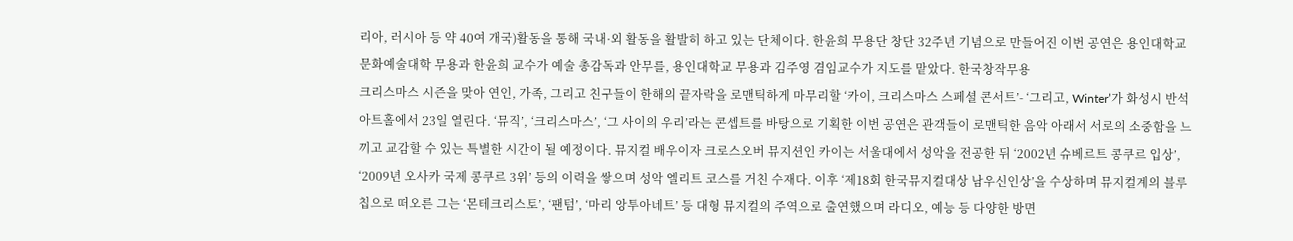리아, 러시아 등 약 40여 개국)활동을 통해 국내·외 활동을 활발히 하고 있는 단체이다. 한윤희 무용단 창단 32주년 기념으로 만들어진 이번 공연은 용인대학교 문화예술대학 무용과 한윤희 교수가 예술 총감독과 안무를, 용인대학교 무용과 김주영 겸임교수가 지도를 맡았다. 한국창작무용
크리스마스 시즌을 맞아 연인, 가족, 그리고 친구들이 한해의 끝자락을 로맨틱하게 마무리할 ‘카이, 크리스마스 스페셜 콘서트’- ‘그리고, Winter’가 화성시 반석아트홀에서 23일 열린다. ‘뮤직’, ‘크리스마스’, ‘그 사이의 우리’라는 콘셉트를 바탕으로 기획한 이번 공연은 관객들이 로맨틱한 음악 아래서 서로의 소중함을 느끼고 교감할 수 있는 특별한 시간이 될 예정이다. 뮤지컬 배우이자 크로스오버 뮤지션인 카이는 서울대에서 성악을 전공한 뒤 ‘2002년 슈베르트 콩쿠르 입상’, ‘2009년 오사카 국제 콩쿠르 3위’ 등의 이력을 쌓으며 성악 엘리트 코스를 거친 수재다. 이후 ‘제18회 한국뮤지컬대상 남우신인상’을 수상하며 뮤지컬계의 블루칩으로 떠오른 그는 ‘몬테크리스토’, ‘팬텀’, ‘마리 앙투아네트’ 등 대형 뮤지컬의 주역으로 출연했으며 라디오, 예능 등 다양한 방면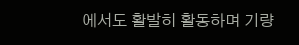에서도 활발히 활동하며 기량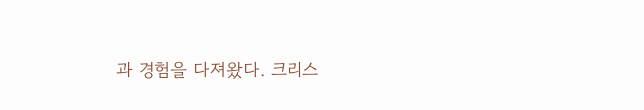과 경험을 다져왔다. 크리스